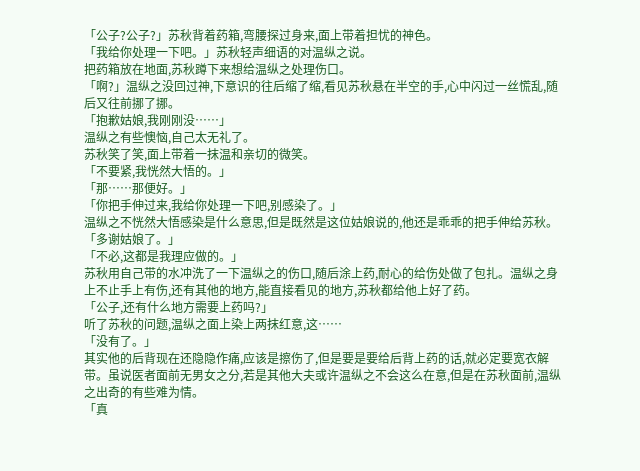「公子?公子?」苏秋背着药箱,弯腰探过身来,面上带着担忧的神色。
「我给你处理一下吧。」苏秋轻声细语的对温纵之说。
把药箱放在地面,苏秋蹲下来想给温纵之处理伤口。
「啊?」温纵之没回过神,下意识的往后缩了缩,看见苏秋悬在半空的手,心中闪过一丝慌乱,随后又往前挪了挪。
「抱歉姑娘,我刚刚没……」
温纵之有些懊恼,自己太无礼了。
苏秋笑了笑,面上带着一抹温和亲切的微笑。
「不要紧,我恍然大悟的。」
「那……那便好。」
「你把手伸过来,我给你处理一下吧,别感染了。」
温纵之不恍然大悟感染是什么意思,但是既然是这位姑娘说的,他还是乖乖的把手伸给苏秋。
「多谢姑娘了。」
「不必,这都是我理应做的。」
苏秋用自己带的水冲洗了一下温纵之的伤口,随后涂上药,耐心的给伤处做了包扎。温纵之身上不止手上有伤,还有其他的地方,能直接看见的地方,苏秋都给他上好了药。
「公子,还有什么地方需要上药吗?」
听了苏秋的问题,温纵之面上染上两抹红意,这……
「没有了。」
其实他的后背现在还隐隐作痛,应该是擦伤了,但是要是要给后背上药的话,就必定要宽衣解带。虽说医者面前无男女之分,若是其他大夫或许温纵之不会这么在意,但是在苏秋面前,温纵之出奇的有些难为情。
「真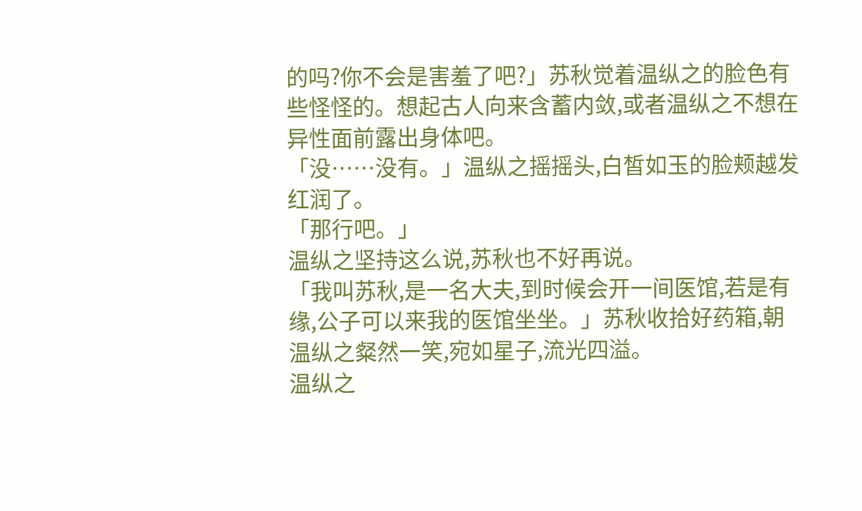的吗?你不会是害羞了吧?」苏秋觉着温纵之的脸色有些怪怪的。想起古人向来含蓄内敛,或者温纵之不想在异性面前露出身体吧。
「没……没有。」温纵之摇摇头,白皙如玉的脸颊越发红润了。
「那行吧。」
温纵之坚持这么说,苏秋也不好再说。
「我叫苏秋,是一名大夫,到时候会开一间医馆,若是有缘,公子可以来我的医馆坐坐。」苏秋收拾好药箱,朝温纵之粲然一笑,宛如星子,流光四溢。
温纵之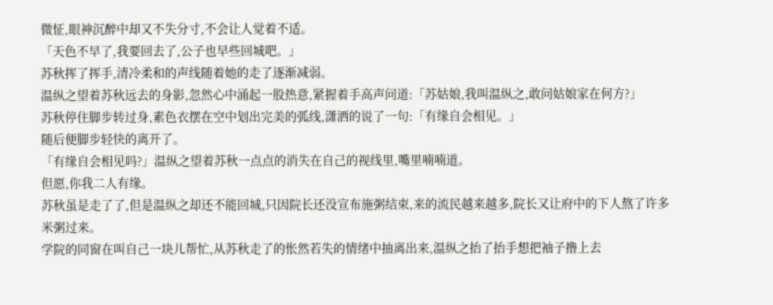微怔,眼神沉醉中却又不失分寸,不会让人觉着不适。
「天色不早了,我要回去了,公子也早些回城吧。」
苏秋挥了挥手,清冷柔和的声线随着她的走了逐渐减弱。
温纵之望着苏秋远去的身影,忽然心中涌起一股热意,紧握着手高声问道:「苏姑娘,我叫温纵之,敢问姑娘家在何方?」
苏秋停住脚步转过身,素色衣摆在空中划出完美的弧线,潇洒的说了一句:「有缘自会相见。」
随后便脚步轻快的离开了。
「有缘自会相见吗?」温纵之望着苏秋一点点的消失在自己的视线里,嘴里喃喃道。
但愿,你我二人有缘。
苏秋虽是走了了,但是温纵之却还不能回城,只因院长还没宣布施粥结束,来的流民越来越多,院长又让府中的下人熬了许多米粥过来。
学院的同窗在叫自己一块儿帮忙,从苏秋走了的怅然若失的情绪中抽离出来,温纵之抬了抬手想把袖子撸上去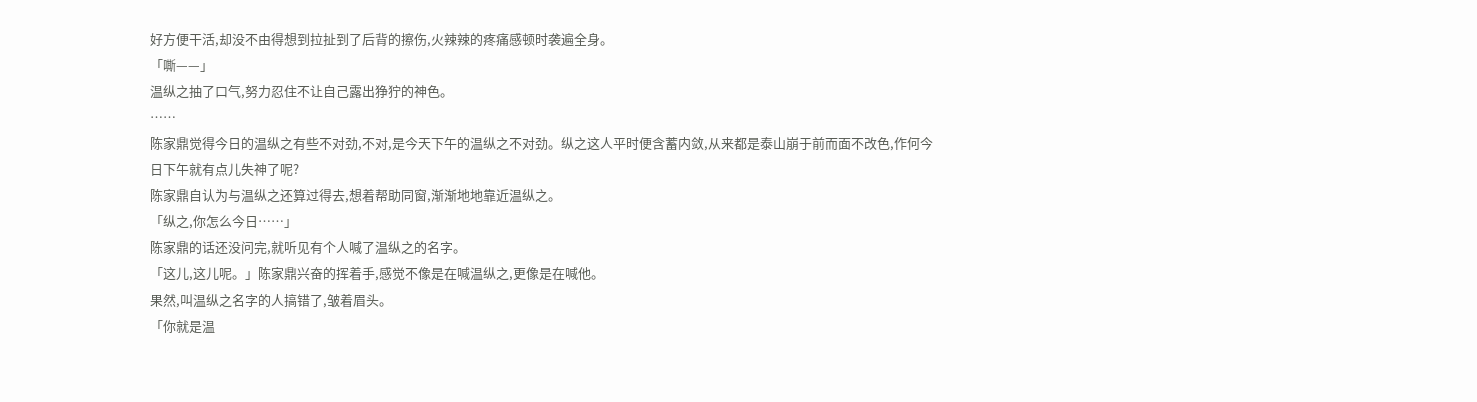好方便干活,却没不由得想到拉扯到了后背的擦伤,火辣辣的疼痛感顿时袭遍全身。
「嘶——」
温纵之抽了口气,努力忍住不让自己露出狰狞的神色。
……
陈家鼎觉得今日的温纵之有些不对劲,不对,是今天下午的温纵之不对劲。纵之这人平时便含蓄内敛,从来都是泰山崩于前而面不改色,作何今日下午就有点儿失神了呢?
陈家鼎自认为与温纵之还算过得去,想着帮助同窗,渐渐地地靠近温纵之。
「纵之,你怎么今日……」
陈家鼎的话还没问完,就听见有个人喊了温纵之的名字。
「这儿,这儿呢。」陈家鼎兴奋的挥着手,感觉不像是在喊温纵之,更像是在喊他。
果然,叫温纵之名字的人搞错了,皱着眉头。
「你就是温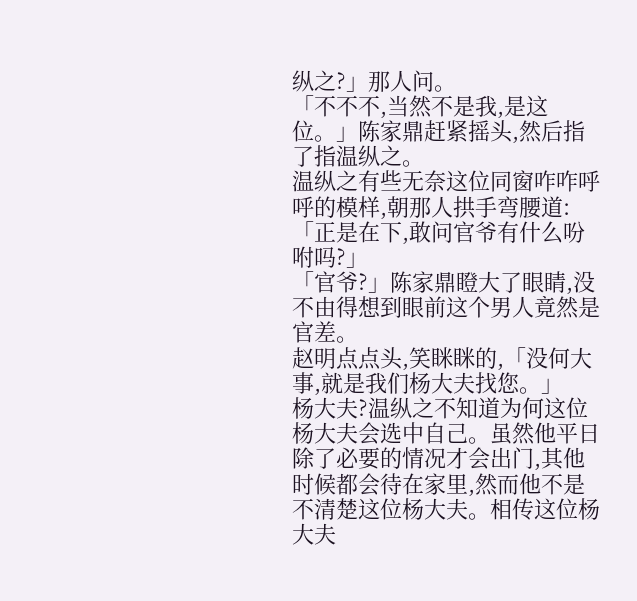纵之?」那人问。
「不不不,当然不是我,是这位。」陈家鼎赶紧摇头,然后指了指温纵之。
温纵之有些无奈这位同窗咋咋呼呼的模样,朝那人拱手弯腰道:「正是在下,敢问官爷有什么吩咐吗?」
「官爷?」陈家鼎瞪大了眼睛,没不由得想到眼前这个男人竟然是官差。
赵明点点头,笑眯眯的,「没何大事,就是我们杨大夫找您。」
杨大夫?温纵之不知道为何这位杨大夫会选中自己。虽然他平日除了必要的情况才会出门,其他时候都会待在家里,然而他不是不清楚这位杨大夫。相传这位杨大夫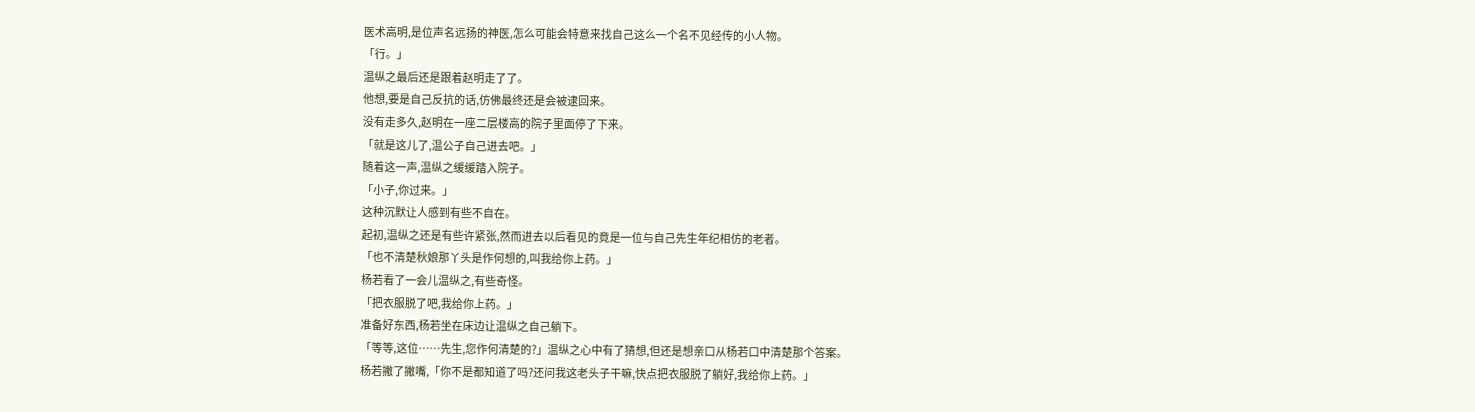医术高明,是位声名远扬的神医,怎么可能会特意来找自己这么一个名不见经传的小人物。
「行。」
温纵之最后还是跟着赵明走了了。
他想,要是自己反抗的话,仿佛最终还是会被逮回来。
没有走多久,赵明在一座二层楼高的院子里面停了下来。
「就是这儿了,温公子自己进去吧。」
随着这一声,温纵之缓缓踏入院子。
「小子,你过来。」
这种沉默让人感到有些不自在。
起初,温纵之还是有些许紧张,然而进去以后看见的竟是一位与自己先生年纪相仿的老者。
「也不清楚秋娘那丫头是作何想的,叫我给你上药。」
杨若看了一会儿温纵之,有些奇怪。
「把衣服脱了吧,我给你上药。」
准备好东西,杨若坐在床边让温纵之自己躺下。
「等等,这位……先生,您作何清楚的?」温纵之心中有了猜想,但还是想亲口从杨若口中清楚那个答案。
杨若撇了撇嘴,「你不是都知道了吗?还问我这老头子干嘛,快点把衣服脱了躺好,我给你上药。」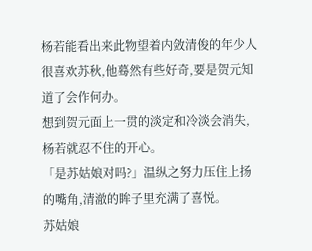杨若能看出来此物望着内敛清俊的年少人很喜欢苏秋,他蓦然有些好奇,要是贺元知道了会作何办。
想到贺元面上一贯的淡定和冷淡会消失,杨若就忍不住的开心。
「是苏姑娘对吗?」温纵之努力压住上扬的嘴角,清澈的眸子里充满了喜悦。
苏姑娘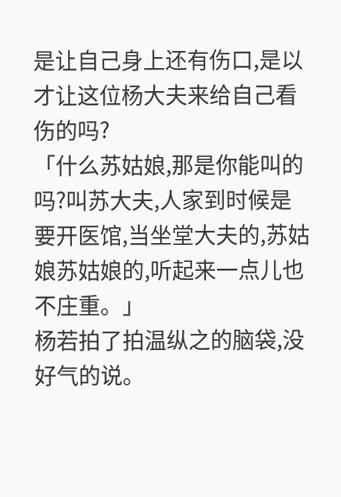是让自己身上还有伤口,是以才让这位杨大夫来给自己看伤的吗?
「什么苏姑娘,那是你能叫的吗?叫苏大夫,人家到时候是要开医馆,当坐堂大夫的,苏姑娘苏姑娘的,听起来一点儿也不庄重。」
杨若拍了拍温纵之的脑袋,没好气的说。